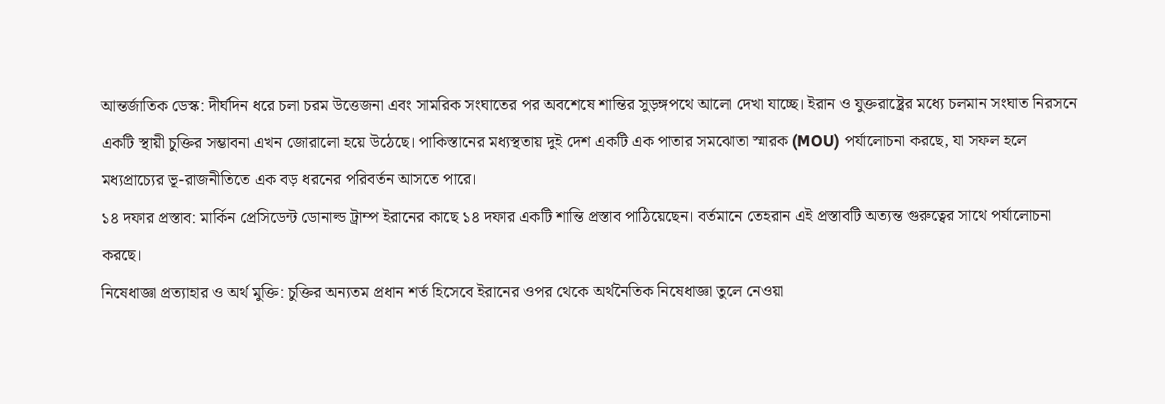আন্তর্জাতিক ডেস্ক: দীর্ঘদিন ধরে চলা চরম উত্তেজনা এবং সামরিক সংঘাতের পর অবশেষে শান্তির সুড়ঙ্গপথে আলো দেখা যাচ্ছে। ইরান ও যুক্তরাষ্ট্রের মধ্যে চলমান সংঘাত নিরসনে একটি স্থায়ী চুক্তির সম্ভাবনা এখন জোরালো হয়ে উঠেছে। পাকিস্তানের মধ্যস্থতায় দুই দেশ একটি এক পাতার সমঝোতা স্মারক (MOU) পর্যালোচনা করছে, যা সফল হলে মধ্যপ্রাচ্যের ভূ-রাজনীতিতে এক বড় ধরনের পরিবর্তন আসতে পারে।
১৪ দফার প্রস্তাব: মার্কিন প্রেসিডেন্ট ডোনাল্ড ট্রাম্প ইরানের কাছে ১৪ দফার একটি শান্তি প্রস্তাব পাঠিয়েছেন। বর্তমানে তেহরান এই প্রস্তাবটি অত্যন্ত গুরুত্বের সাথে পর্যালোচনা করছে।
নিষেধাজ্ঞা প্রত্যাহার ও অর্থ মুক্তি: চুক্তির অন্যতম প্রধান শর্ত হিসেবে ইরানের ওপর থেকে অর্থনৈতিক নিষেধাজ্ঞা তুলে নেওয়া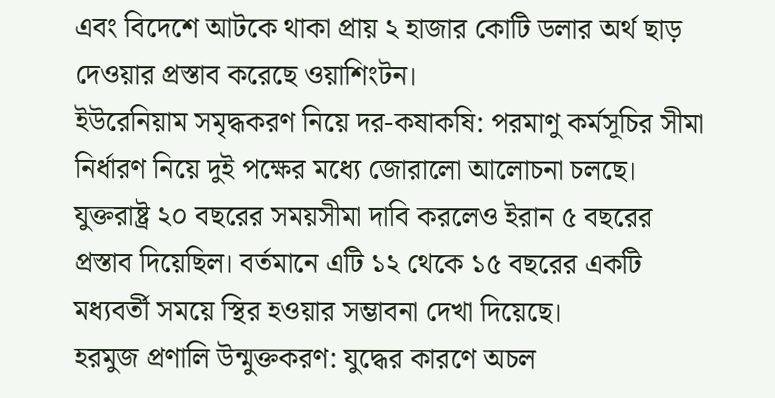এবং বিদেশে আটকে থাকা প্রায় ২ হাজার কোটি ডলার অর্থ ছাড় দেওয়ার প্রস্তাব করেছে ওয়াশিংটন।
ইউরেনিয়াম সমৃদ্ধকরণ নিয়ে দর-কষাকষি: পরমাণু কর্মসূচির সীমা নির্ধারণ নিয়ে দুই পক্ষের মধ্যে জোরালো আলোচনা চলছে। যুক্তরাষ্ট্র ২০ বছরের সময়সীমা দাবি করলেও ইরান ৫ বছরের প্রস্তাব দিয়েছিল। বর্তমানে এটি ১২ থেকে ১৫ বছরের একটি মধ্যবর্তী সময়ে স্থির হওয়ার সম্ভাবনা দেখা দিয়েছে।
হরমুজ প্রণালি উন্মুক্তকরণ: যুদ্ধের কারণে অচল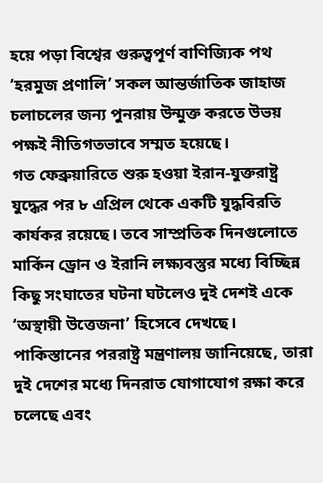হয়ে পড়া বিশ্বের গুরুত্বপূর্ণ বাণিজ্যিক পথ ‘হরমুজ প্রণালি’ সকল আন্তর্জাতিক জাহাজ চলাচলের জন্য পুনরায় উন্মুক্ত করতে উভয় পক্ষই নীতিগতভাবে সম্মত হয়েছে।
গত ফেব্রুয়ারিতে শুরু হওয়া ইরান-যুক্তরাষ্ট্র যুদ্ধের পর ৮ এপ্রিল থেকে একটি যুদ্ধবিরতি কার্যকর রয়েছে। তবে সাম্প্রতিক দিনগুলোতে মার্কিন ড্রোন ও ইরানি লক্ষ্যবস্তুর মধ্যে বিচ্ছিন্ন কিছু সংঘাতের ঘটনা ঘটলেও দুই দেশই একে ‘অস্থায়ী উত্তেজনা’ হিসেবে দেখছে। পাকিস্তানের পররাষ্ট্র মন্ত্রণালয় জানিয়েছে, তারা দুই দেশের মধ্যে দিনরাত যোগাযোগ রক্ষা করে চলেছে এবং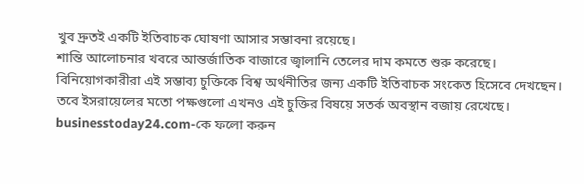খুব দ্রুতই একটি ইতিবাচক ঘোষণা আসার সম্ভাবনা রয়েছে।
শান্তি আলোচনার খবরে আন্তর্জাতিক বাজারে জ্বালানি তেলের দাম কমতে শুরু করেছে। বিনিয়োগকারীরা এই সম্ভাব্য চুক্তিকে বিশ্ব অর্থনীতির জন্য একটি ইতিবাচক সংকেত হিসেবে দেখছেন। তবে ইসরায়েলের মতো পক্ষগুলো এখনও এই চুক্তির বিষয়ে সতর্ক অবস্থান বজায় রেখেছে।
businesstoday24.com-কে ফলো করুন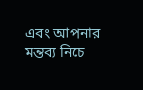এবং আপনার মন্তব্য নিচে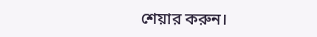শেয়ার করুন।